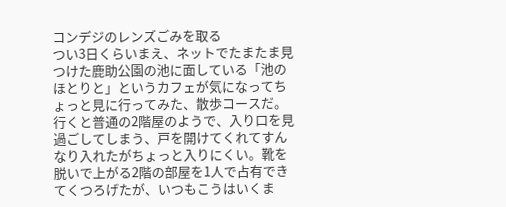コンデジのレンズごみを取る
つい3日くらいまえ、ネットでたまたま見つけた鹿助公園の池に面している「池のほとりと」というカフェが気になってちょっと見に行ってみた、散歩コースだ。行くと普通の2階屋のようで、入り口を見過ごしてしまう、戸を開けてくれてすんなり入れたがちょっと入りにくい。靴を脱いで上がる2階の部屋を1人で占有できてくつろげたが、いつもこうはいくま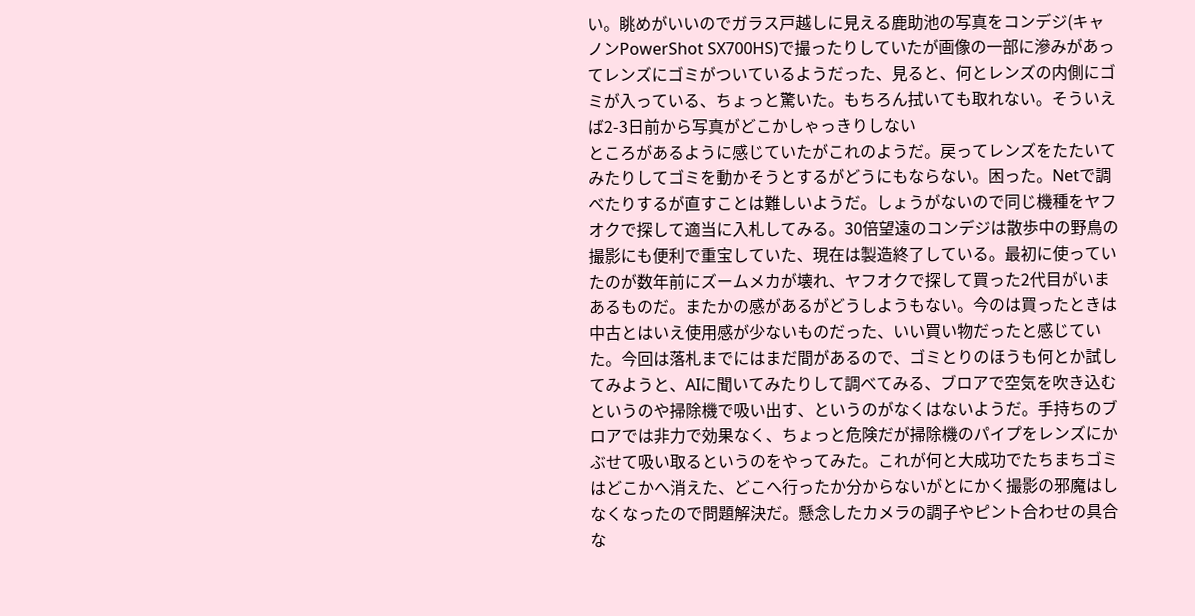い。眺めがいいのでガラス戸越しに見える鹿助池の写真をコンデジ(キャノンPowerShot SX700HS)で撮ったりしていたが画像の一部に滲みがあってレンズにゴミがついているようだった、見ると、何とレンズの内側にゴミが入っている、ちょっと驚いた。もちろん拭いても取れない。そういえば2-3日前から写真がどこかしゃっきりしない
ところがあるように感じていたがこれのようだ。戻ってレンズをたたいてみたりしてゴミを動かそうとするがどうにもならない。困った。Netで調べたりするが直すことは難しいようだ。しょうがないので同じ機種をヤフオクで探して適当に入札してみる。30倍望遠のコンデジは散歩中の野鳥の撮影にも便利で重宝していた、現在は製造終了している。最初に使っていたのが数年前にズームメカが壊れ、ヤフオクで探して買った2代目がいまあるものだ。またかの感があるがどうしようもない。今のは買ったときは中古とはいえ使用感が少ないものだった、いい買い物だったと感じていた。今回は落札までにはまだ間があるので、ゴミとりのほうも何とか試してみようと、AIに聞いてみたりして調べてみる、ブロアで空気を吹き込むというのや掃除機で吸い出す、というのがなくはないようだ。手持ちのブロアでは非力で効果なく、ちょっと危険だが掃除機のパイプをレンズにかぶせて吸い取るというのをやってみた。これが何と大成功でたちまちゴミはどこかへ消えた、どこへ行ったか分からないがとにかく撮影の邪魔はしなくなったので問題解決だ。懸念したカメラの調子やピント合わせの具合な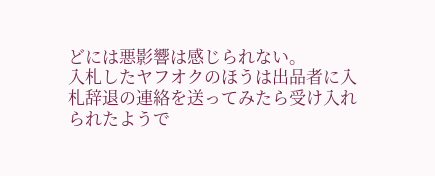どには悪影響は感じられない。
入札したヤフオクのほうは出品者に入札辞退の連絡を送ってみたら受け入れられたようで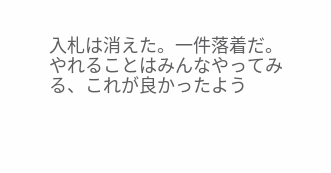入札は消えた。一件落着だ。
やれることはみんなやってみる、これが良かったよう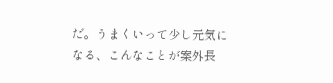だ。うまくいって少し元気になる、こんなことが案外長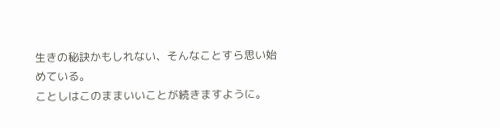生きの秘訣かもしれない、そんなことすら思い始めている。
ことしはこのままいいことが続きますように。